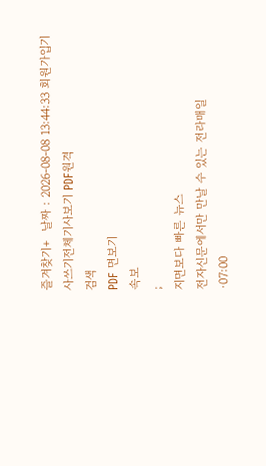즐겨찾기+  날짜 : 2026-08-08 13:44:33 회원가입기사쓰기전체기사보기 PDF원격
검색
PDF 면보기
속보
;
지면보다 빠른 뉴스
전자신문에서만 만날 수 있는 전라매일
·07:00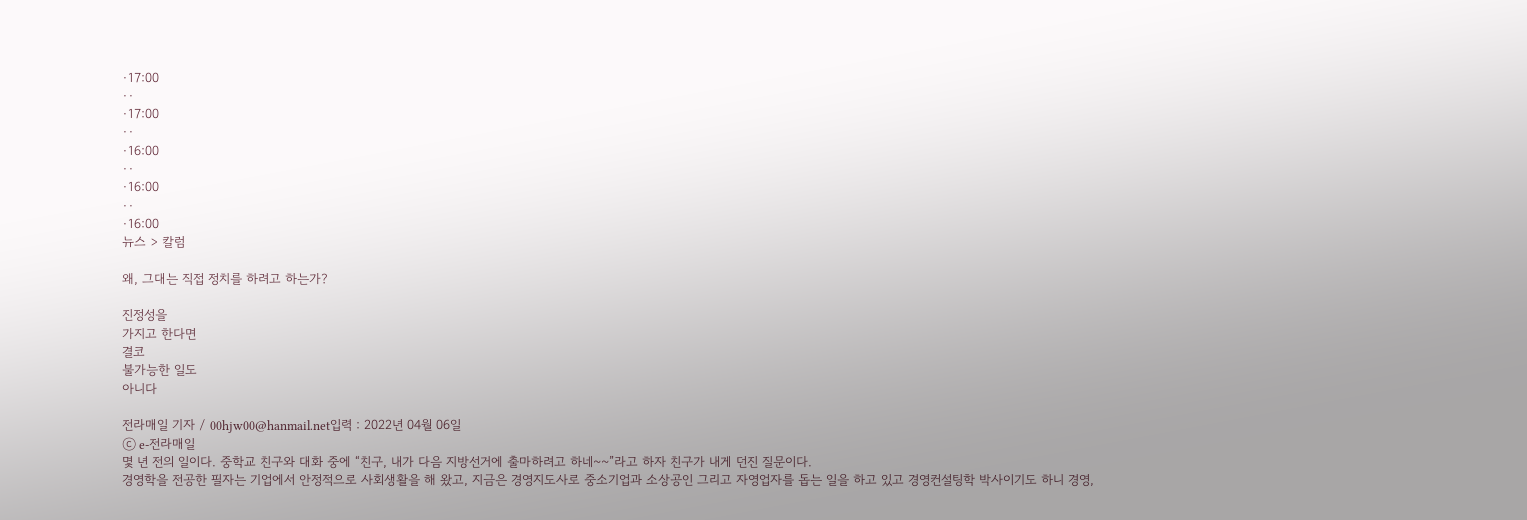·17:00
··
·17:00
··
·16:00
··
·16:00
··
·16:00
뉴스 > 칼럼

왜, 그대는 직접 정치를 하려고 하는가?

진정성을
가지고 한다면
결코
불가능한 일도
아니다

전라매일 기자 / 00hjw00@hanmail.net입력 : 2022년 04월 06일
ⓒ e-전라매일
몇 년 전의 일이다. 중학교 친구와 대화 중에 “친구, 내가 다음 지방선거에 출마하려고 하네~~”라고 하자 친구가 내게 던진 질문이다.
경영학을 전공한 필자는 기업에서 안정적으로 사회생활을 해 왔고, 지금은 경영지도사로 중소기업과 소상공인 그리고 자영업자를 돕는 일을 하고 있고 경영컨설팅학 박사이기도 하니 경영,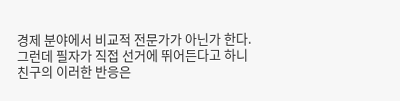경제 분야에서 비교적 전문가가 아닌가 한다. 그런데 필자가 직접 선거에 뛰어든다고 하니 친구의 이러한 반응은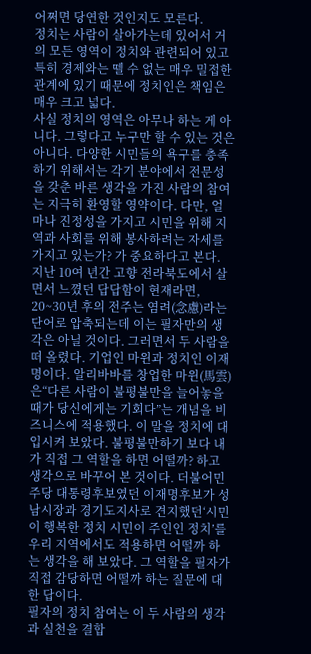어쩌면 당연한 것인지도 모른다.
정치는 사람이 살아가는데 있어서 거의 모든 영역이 정치와 관련되어 있고 특히 경제와는 뗄 수 없는 매우 밀접한 관계에 있기 때문에 정치인은 책임은 매우 크고 넓다.
사실 정치의 영역은 아무나 하는 게 아니다. 그렇다고 누구만 할 수 있는 것은 아니다. 다양한 시민들의 욕구를 충족하기 위해서는 각기 분야에서 전문성을 갖춘 바른 생각을 가진 사람의 참여는 지극히 환영할 영약이다. 다만, 얼마나 진정성을 가지고 시민을 위해 지역과 사회를 위해 봉사하려는 자세를 가지고 있는가? 가 중요하다고 본다.
지난 10여 년간 고향 전라북도에서 살면서 느꼈던 답답함이 현재라면, 20~30년 후의 전주는 염려(念慮)라는 단어로 압축되는데 이는 필자만의 생각은 아닐 것이다. 그러면서 두 사람을 떠 올렸다. 기업인 마윈과 정치인 이재명이다. 알리바바를 창업한 마윈(馬雲)은“다른 사람이 불평불만을 늘어놓을 때가 당신에게는 기회다”는 개념을 비즈니스에 적용했다. 이 말을 정치에 대입시켜 보았다. 불평불만하기 보다 내가 직접 그 역할을 하면 어떨까? 하고 생각으로 바꾸어 본 것이다. 더불어민주당 대통령후보였던 이재명후보가 성남시장과 경기도지사로 견지했던‘시민이 행복한 정치 시민이 주인인 정치’를 우리 지역에서도 적용하면 어떨까 하는 생각을 해 보았다. 그 역할을 필자가 직접 감당하면 어떨까 하는 질문에 대한 답이다.
필자의 정치 참여는 이 두 사람의 생각과 실천을 결합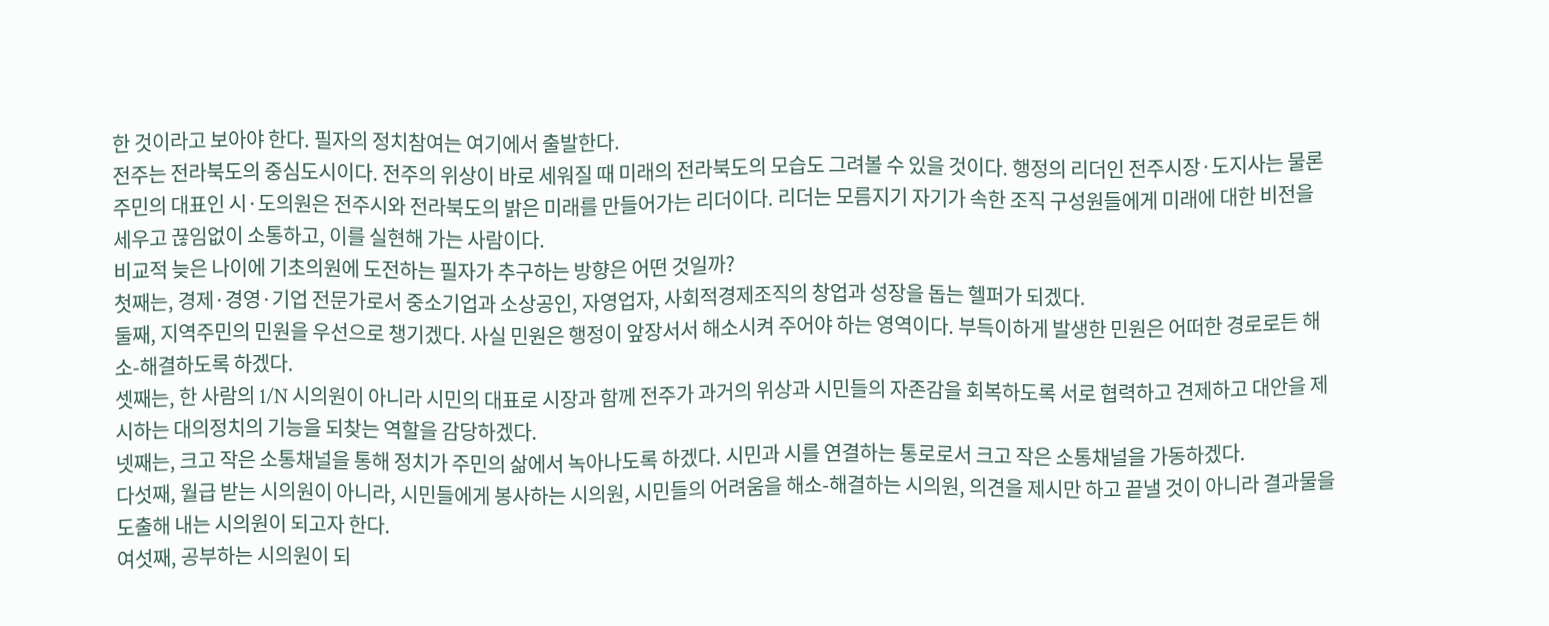한 것이라고 보아야 한다. 필자의 정치참여는 여기에서 출발한다.
전주는 전라북도의 중심도시이다. 전주의 위상이 바로 세워질 때 미래의 전라북도의 모습도 그려볼 수 있을 것이다. 행정의 리더인 전주시장·도지사는 물론 주민의 대표인 시·도의원은 전주시와 전라북도의 밝은 미래를 만들어가는 리더이다. 리더는 모름지기 자기가 속한 조직 구성원들에게 미래에 대한 비전을 세우고 끊임없이 소통하고, 이를 실현해 가는 사람이다.
비교적 늦은 나이에 기초의원에 도전하는 필자가 추구하는 방향은 어떤 것일까?
첫째는, 경제·경영·기업 전문가로서 중소기업과 소상공인, 자영업자, 사회적경제조직의 창업과 성장을 돕는 헬퍼가 되겠다.
둘째, 지역주민의 민원을 우선으로 챙기겠다. 사실 민원은 행정이 앞장서서 해소시켜 주어야 하는 영역이다. 부득이하게 발생한 민원은 어떠한 경로로든 해소-해결하도록 하겠다.
셋째는, 한 사람의 1/N 시의원이 아니라 시민의 대표로 시장과 함께 전주가 과거의 위상과 시민들의 자존감을 회복하도록 서로 협력하고 견제하고 대안을 제시하는 대의정치의 기능을 되찾는 역할을 감당하겠다.
넷째는, 크고 작은 소통채널을 통해 정치가 주민의 삶에서 녹아나도록 하겠다. 시민과 시를 연결하는 통로로서 크고 작은 소통채널을 가동하겠다.
다섯째, 월급 받는 시의원이 아니라, 시민들에게 봉사하는 시의원, 시민들의 어려움을 해소-해결하는 시의원, 의견을 제시만 하고 끝낼 것이 아니라 결과물을 도출해 내는 시의원이 되고자 한다.
여섯째, 공부하는 시의원이 되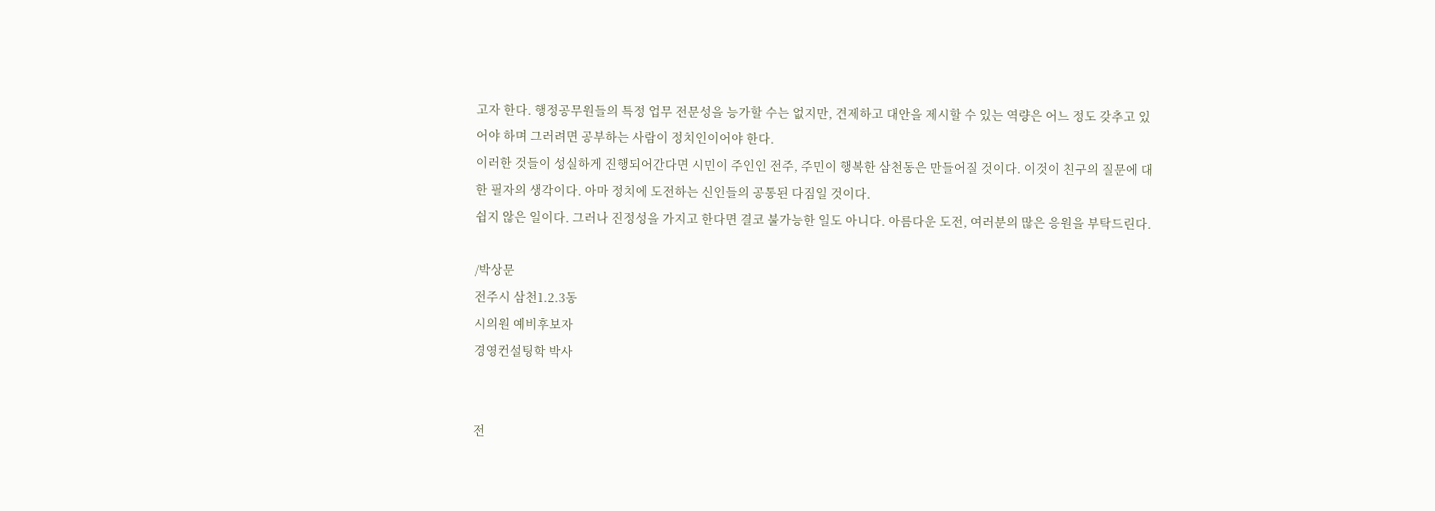고자 한다. 행정공무원들의 특정 업무 전문성을 능가할 수는 없지만, 견제하고 대안을 제시할 수 있는 역량은 어느 정도 갖추고 있어야 하며 그러려면 공부하는 사람이 정치인이어야 한다.
이러한 것들이 성실하게 진행되어간다면 시민이 주인인 전주, 주민이 행복한 삼천동은 만들어질 것이다. 이것이 친구의 질문에 대한 필자의 생각이다. 아마 정치에 도전하는 신인들의 공통된 다짐일 것이다.
쉽지 않은 일이다. 그러나 진정성을 가지고 한다면 결코 불가능한 일도 아니다. 아름다운 도전, 여러분의 많은 응원을 부탁드린다.

/박상문
전주시 삼천1.2.3동
시의원 예비후보자
경영컨설팅학 박사


전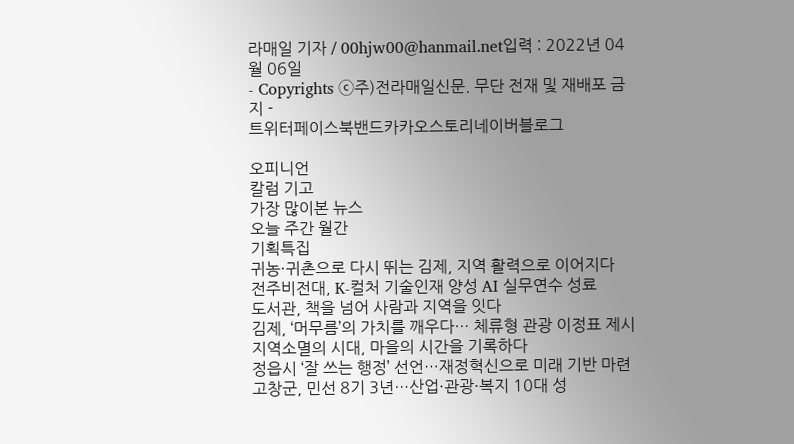라매일 기자 / 00hjw00@hanmail.net입력 : 2022년 04월 06일
- Copyrights ⓒ주)전라매일신문. 무단 전재 및 재배포 금지 -
트위터페이스북밴드카카오스토리네이버블로그

오피니언
칼럼 기고
가장 많이본 뉴스
오늘 주간 월간
기획특집
귀농·귀촌으로 다시 뛰는 김제, 지역 활력으로 이어지다
전주비전대, K-컬처 기술인재 양성 AI 실무연수 성료
도서관, 책을 넘어 사람과 지역을 잇다
김제, ‘머무름’의 가치를 깨우다… 체류형 관광 이정표 제시
지역소멸의 시대, 마을의 시간을 기록하다
정읍시 ‘잘 쓰는 행정’ 선언…재정혁신으로 미래 기반 마련
고창군, 민선 8기 3년…산업·관광·복지 10대 성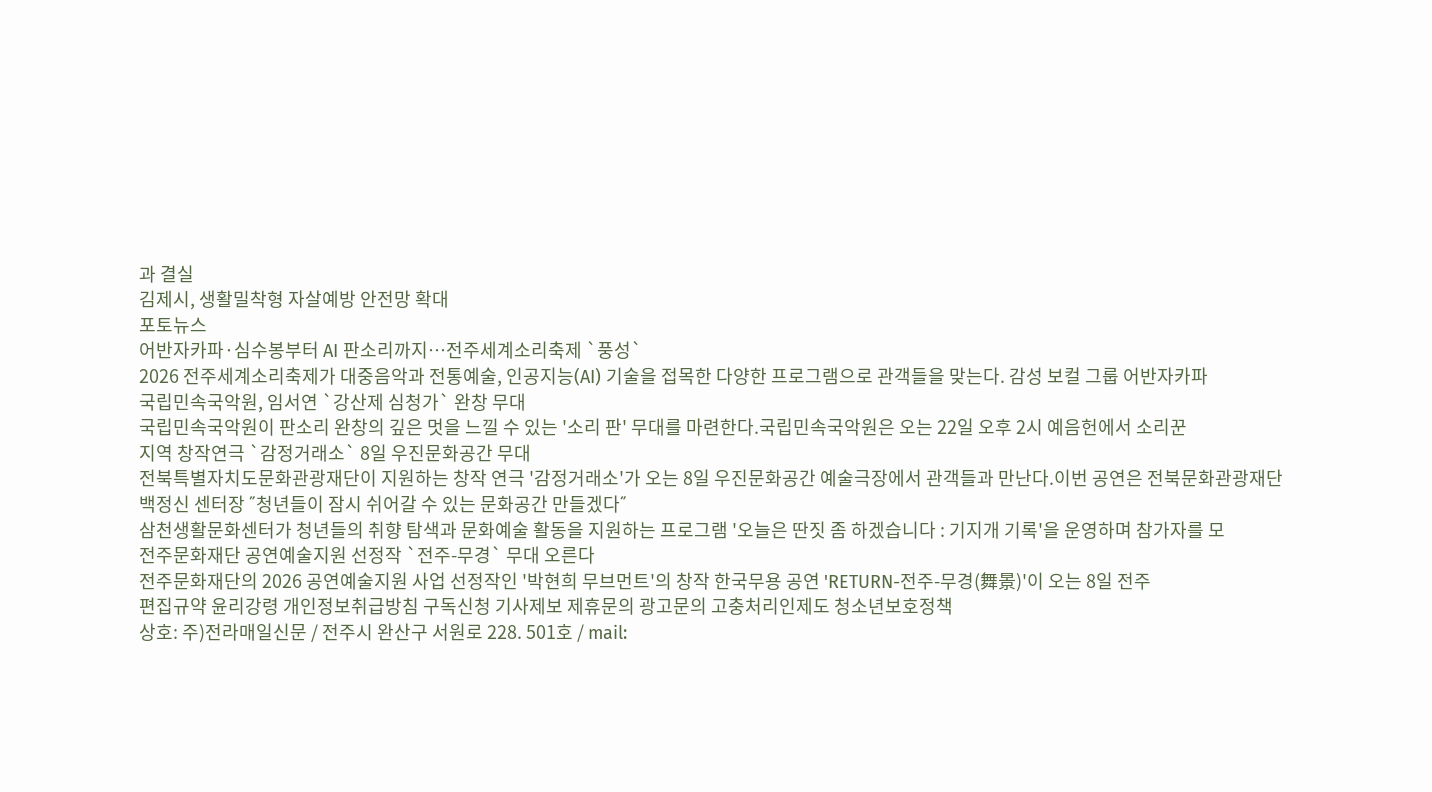과 결실
김제시, 생활밀착형 자살예방 안전망 확대
포토뉴스
어반자카파·심수봉부터 AI 판소리까지…전주세계소리축제 `풍성`
2026 전주세계소리축제가 대중음악과 전통예술, 인공지능(AI) 기술을 접목한 다양한 프로그램으로 관객들을 맞는다. 감성 보컬 그룹 어반자카파
국립민속국악원, 임서연 `강산제 심청가` 완창 무대
국립민속국악원이 판소리 완창의 깊은 멋을 느낄 수 있는 '소리 판' 무대를 마련한다.국립민속국악원은 오는 22일 오후 2시 예음헌에서 소리꾼
지역 창작연극 `감정거래소` 8일 우진문화공간 무대
전북특별자치도문화관광재단이 지원하는 창작 연극 '감정거래소'가 오는 8일 우진문화공간 예술극장에서 관객들과 만난다.이번 공연은 전북문화관광재단
백정신 센터장 ˝청년들이 잠시 쉬어갈 수 있는 문화공간 만들겠다˝
삼천생활문화센터가 청년들의 취향 탐색과 문화예술 활동을 지원하는 프로그램 '오늘은 딴짓 좀 하겠습니다 : 기지개 기록'을 운영하며 참가자를 모
전주문화재단 공연예술지원 선정작 `전주-무경` 무대 오른다
전주문화재단의 2026 공연예술지원 사업 선정작인 '박현희 무브먼트'의 창작 한국무용 공연 'RETURN-전주-무경(舞景)'이 오는 8일 전주
편집규약 윤리강령 개인정보취급방침 구독신청 기사제보 제휴문의 광고문의 고충처리인제도 청소년보호정책
상호: 주)전라매일신문 / 전주시 완산구 서원로 228. 501호 / mail: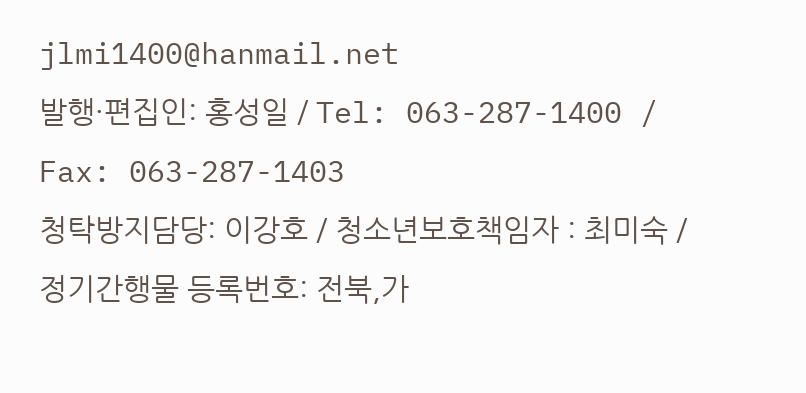jlmi1400@hanmail.net
발행·편집인: 홍성일 / Tel: 063-287-1400 / Fax: 063-287-1403
청탁방지담당: 이강호 / 청소년보호책임자 : 최미숙 / 정기간행물 등록번호: 전북,가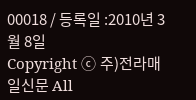00018 / 등록일 :2010년 3월 8일
Copyright ⓒ 주)전라매일신문 All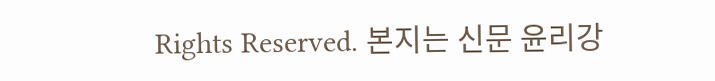Rights Reserved. 본지는 신문 윤리강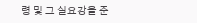령 및 그 실요강을 준